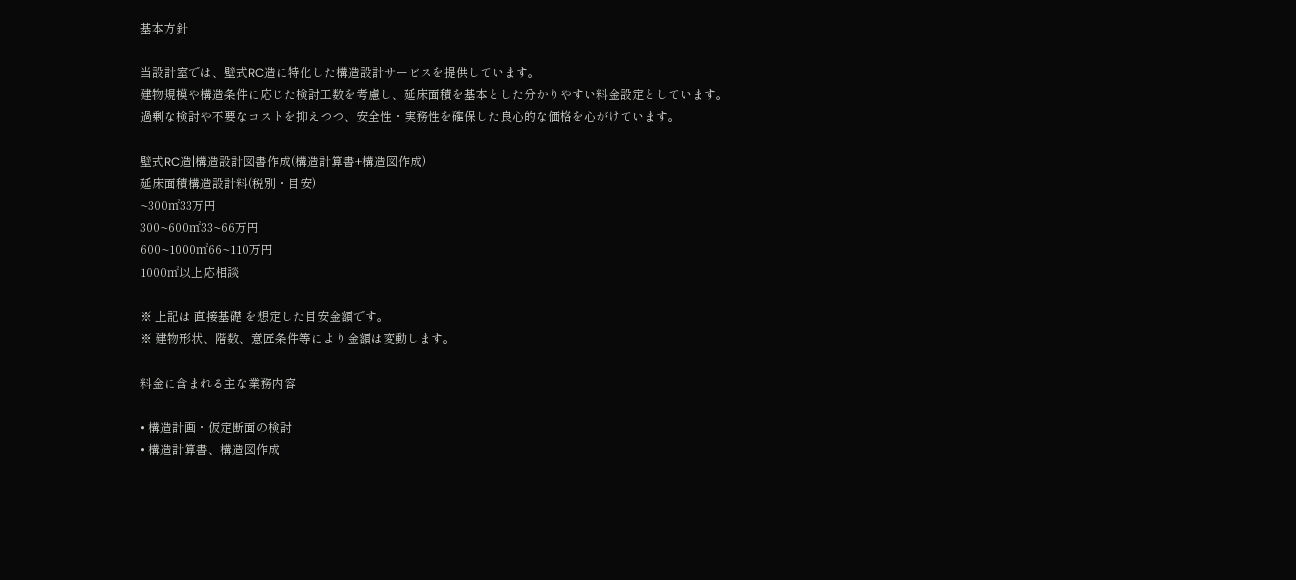基本方針

当設計室では、壁式RC造に特化した構造設計サービスを提供しています。
建物規模や構造条件に応じた検討工数を考慮し、延床面積を基本とした分かりやすい料金設定としています。
過剰な検討や不要なコストを抑えつつ、安全性・実務性を確保した良心的な価格を心がけています。

壁式RC造|構造設計図書作成(構造計算書+構造図作成)
延床面積構造設計料(税別・目安)
~300㎡33万円
300~600㎡33~66万円
600~1000㎡66~110万円
1000㎡以上応相談

※ 上記は 直接基礎 を想定した目安金額です。
※ 建物形状、階数、意匠条件等により金額は変動します。

料金に含まれる主な業務内容

• 構造計画・仮定断面の検討
• 構造計算書、構造図作成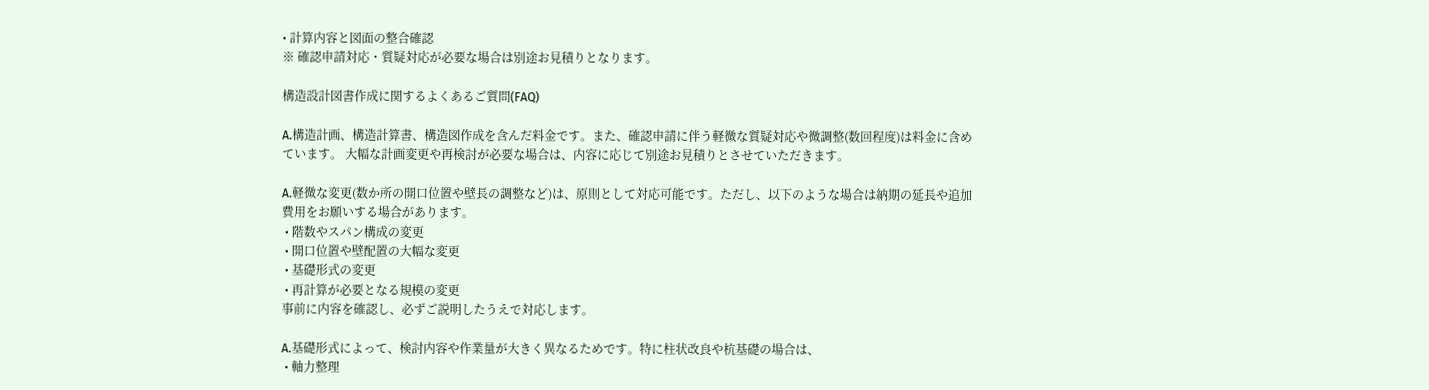• 計算内容と図面の整合確認
※ 確認申請対応・質疑対応が必要な場合は別途お見積りとなります。

構造設計図書作成に関するよくあるご質問(FAQ)

A.構造計画、構造計算書、構造図作成を含んだ料金です。また、確認申請に伴う軽微な質疑対応や微調整(数回程度)は料金に含めています。 大幅な計画変更や再検討が必要な場合は、内容に応じて別途お見積りとさせていただきます。

A.軽微な変更(数か所の開口位置や壁長の調整など)は、原則として対応可能です。ただし、以下のような場合は納期の延長や追加費用をお願いする場合があります。
 • 階数やスパン構成の変更
 • 開口位置や壁配置の大幅な変更
 • 基礎形式の変更
 • 再計算が必要となる規模の変更
事前に内容を確認し、必ずご説明したうえで対応します。

A.基礎形式によって、検討内容や作業量が大きく異なるためです。特に柱状改良や杭基礎の場合は、
 • 軸力整理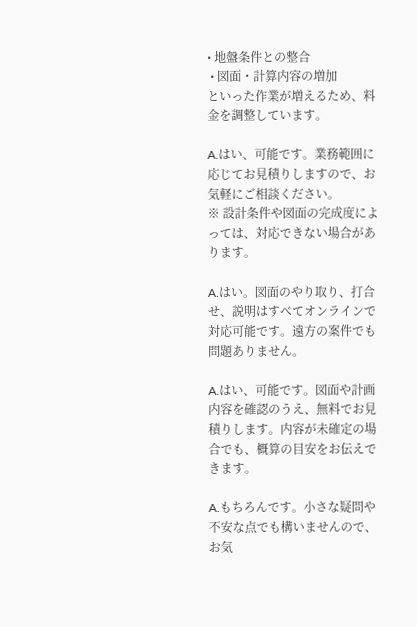• 地盤条件との整合
 • 図面・計算内容の増加
といった作業が増えるため、料金を調整しています。

A.はい、可能です。業務範囲に応じてお見積りしますので、お気軽にご相談ください。
※ 設計条件や図面の完成度によっては、対応できない場合があります。

A.はい。図面のやり取り、打合せ、説明はすべてオンラインで対応可能です。遠方の案件でも問題ありません。

A.はい、可能です。図面や計画内容を確認のうえ、無料でお見積りします。内容が未確定の場合でも、概算の目安をお伝えできます。

A.もちろんです。小さな疑問や不安な点でも構いませんので、お気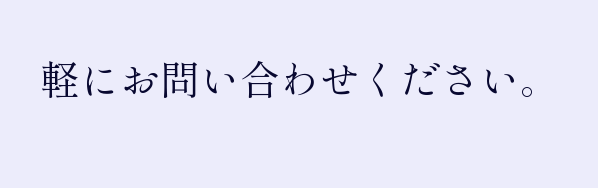軽にお問い合わせください。